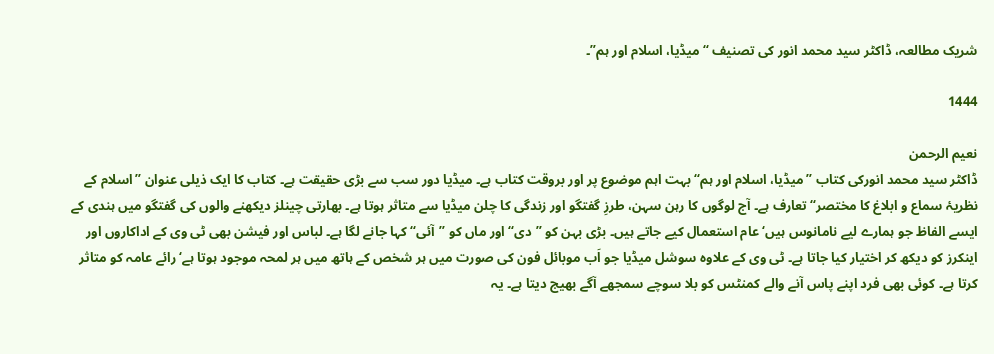شریک مطالعہ، ڈاکٹر سید محمد انور کی تصنیف “میڈیا، اسلام اور ہم”۔

1444

نعیم الرحمن
ڈاکٹر سید محمد انورکی کتاب ’’میڈیا، اسلام اور ہم‘‘ بہت اہم موضوع پر اور بروقت کتاب ہے۔ میڈیا دور سب سے بڑی حقیقت ہے۔ کتاب کا ایک ذیلی عنوان ’’اسلام کے نظریۂ سماع و ابلاغ کا مختصر‘‘ تعارف ہے۔ آج لوگوں کا رہن سہن، طرزِ گفتگو اور زندگی کا چلن میڈیا سے متاثر ہوتا ہے۔ بھارتی چینلز دیکھنے والوں کی گفتگو میں ہندی کے ایسے الفاظ جو ہمارے لیے نامانوس ہیں‘ عام استعمال کیے جاتے ہیں۔ بڑی بہن کو ’’دی‘‘ اور ماں کو ’’آئی‘‘ کہا جانے لگا ہے۔ لباس اور فیشن بھی ٹی وی کے اداکاروں اور اینکرز کو دیکھ کر اختیار کیا جاتا ہے۔ ٹی وی کے علاوہ سوشل میڈیا جو اَب موبائل فون کی صورت میں ہر شخص کے ہاتھ میں ہر لمحہ موجود ہوتا ہے‘ رائے عامہ کو متاثر کرتا ہے۔ کوئی بھی فرد اپنے پاس آنے والے کمنٹس کو بلا سوچے سمجھے آگے بھیج دیتا ہے۔ یہ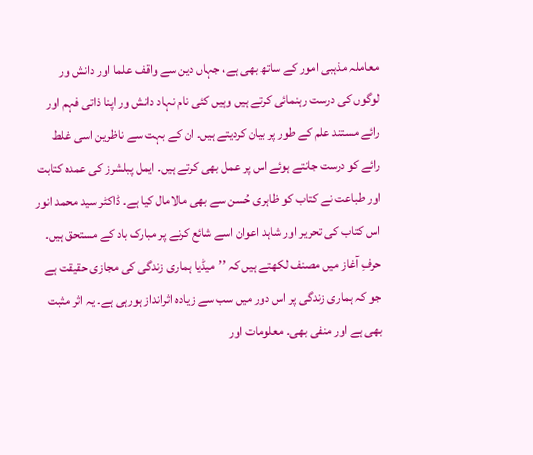معاملہ مذہبی امور کے ساتھ بھی ہے، جہاں دین سے واقف علما اور دانش ور لوگوں کی درست رہنمائی کرتے ہیں وہیں کئی نام نہاد دانش ور اپنا ذاتی فہم اور رائے مستند علم کے طور پر بیان کردیتے ہیں۔ ان کے بہت سے ناظرین اسی غلط رائے کو درست جانتے ہوئے اس پر عمل بھی کرتے ہیں۔ ایمل پبلشرز کی عمدہ کتابت اور طباعت نے کتاب کو ظاہری حُسن سے بھی مالامال کیا ہے۔ ڈاکٹر سید محمد انور اس کتاب کی تحریر اور شاہد اعوان اسے شائع کرنے پر مبارک باد کے مستحق ہیں۔
حرفِ آغاز میں مصنف لکھتے ہیں کہ ’’میڈیا ہماری زندگی کی مجازی حقیقت ہے جو کہ ہماری زندگی پر اس دور میں سب سے زیادہ اثرانداز ہورہی ہے۔ یہ اثر مثبت بھی ہے اور منفی بھی۔ معلومات اور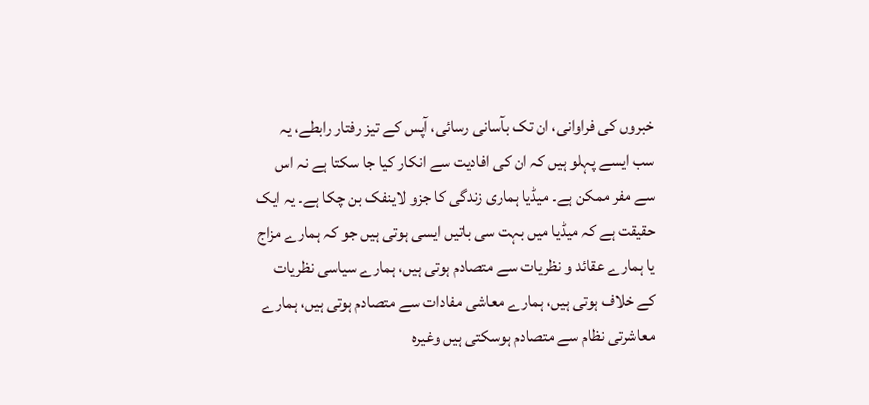خبروں کی فراوانی، ان تک بآسانی رسائی، آپس کے تیز رفتار رابطے، یہ سب ایسے پہلو ہیں کہ ان کی افادیت سے انکار کیا جا سکتا ہے نہ اس سے مفر ممکن ہے۔ میڈیا ہماری زندگی کا جزو لاینفک بن چکا ہے۔ یہ ایک حقیقت ہے کہ میڈیا میں بہت سی باتیں ایسی ہوتی ہیں جو کہ ہمارے مزاج یا ہمارے عقائد و نظریات سے متصادم ہوتی ہیں، ہمارے سیاسی نظریات کے خلاف ہوتی ہیں، ہمارے معاشی مفادات سے متصادم ہوتی ہیں، ہمارے معاشرتی نظام سے متصادم ہوسکتی ہیں وغیرہ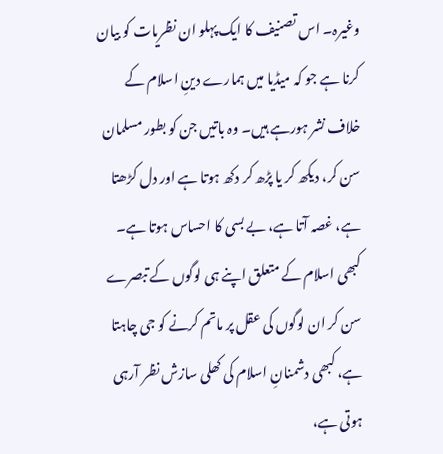وغیرہ۔ اس تصنیف کا ایک پہلو ان نظریات کو بیان کرنا ہے جو کہ میڈیا میں ہمارے دینِ اسلام کے خلاف نشر ہورہے ہیں۔ وہ باتیں جن کو بطور مسلمان سن کر، دیکھ کر یا پڑھ کر دکھ ہوتا ہے اور دل کڑھتا ہے، غصہ آتا ہے، بے بسی کا احساس ہوتا ہے۔ کبھی اسلام کے متعلق اپنے ہی لوگوں کے تبصرے سن کر ان لوگوں کی عقل پر ماتم کرنے کو جی چاہتا ہے، کبھی دشمنانِ اسلام کی کھلی سازش نظر آرہی ہوتی ہے،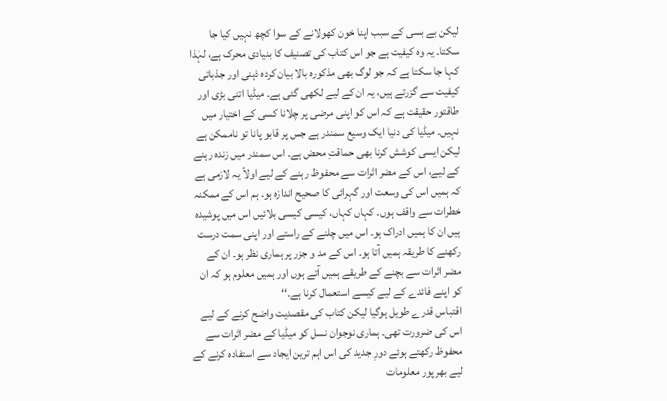لیکن بے بسی کے سبب اپنا خون کھولانے کے سوا کچھ نہیں کیا جا سکتا۔ یہ وہ کیفیت ہے جو اس کتاب کی تصنیف کا بنیادی محرک ہے، لہٰذا کہا جا سکتا ہے کہ جو لوگ بھی مذکورہ بالا بیان کردہ ذہنی اور جذباتی کیفیت سے گزرتے ہیں، یہ ان کے لیے لکھی گئی ہے۔ میڈیا اتنی بڑی اور طاقتور حقیقت ہے کہ اس کو اپنی مرضی پر چلانا کسی کے اختیار میں نہیں۔ میڈیا کی دنیا ایک وسیع سمندر ہے جس پر قابو پانا تو ناممکن ہے لیکن ایسی کوشش کرنا بھی حماقتِ محض ہے۔ اس سمندر میں زندہ رہنے کے لیے، اس کے مضر اثرات سے محفوظ رہنے کے لیے اولاً یہ لازمی ہے کہ ہمیں اس کی وسعت اور گہرائی کا صحیح اندازہ ہو۔ ہم اس کے ممکنہ خطرات سے واقف ہوں۔ کہاں کہاں، کیسی کیسی بلائیں اس میں پوشیدہ ہیں ان کا ہمیں ادراک ہو۔ اس میں چلنے کے راستے اور اپنی سمت درست رکھنے کا طریقہ ہمیں آتا ہو۔ اس کے مد و جزر پر ہماری نظر ہو۔ ان کے مضر اثرات سے بچنے کے طریقے ہمیں آتے ہوں اور ہمیں معلوم ہو کہ ان کو اپنے فائدے کے لیے کیسے استعمال کرنا ہے۔‘‘
اقتباس قدرے طویل ہوگیا لیکن کتاب کی مقصدیت واضح کرنے کے لیے اس کی ضرورت تھی۔ ہماری نوجوان نسل کو میڈیا کے مضر اثرات سے محفوظ رکھتے ہوئے دورِ جدید کی اس اہم ترین ایجاد سے استفادہ کرنے کے لیے بھرپور معلومات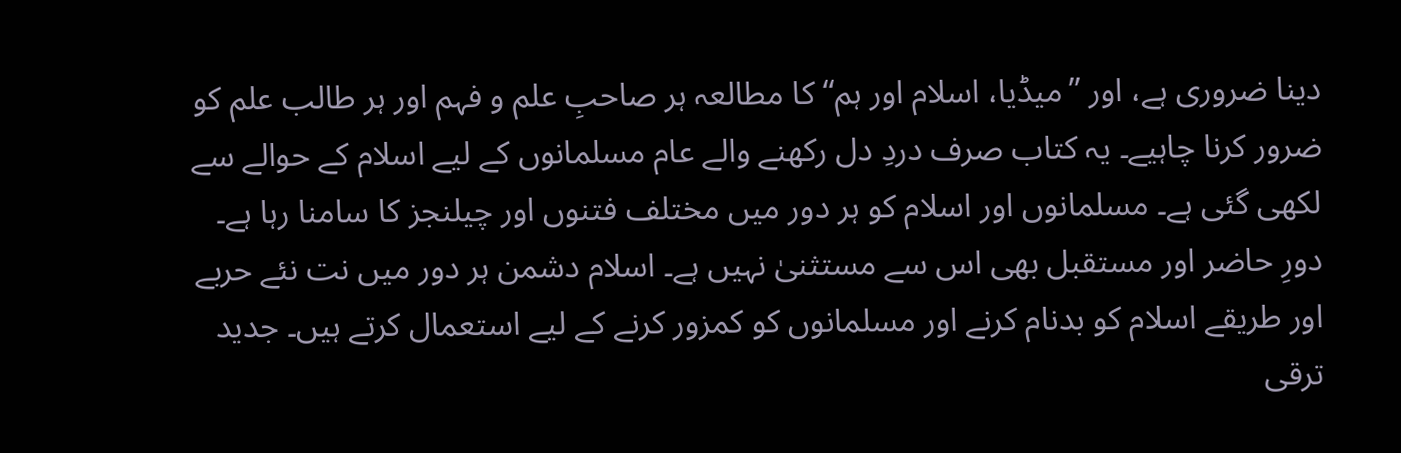دینا ضروری ہے، اور ’’میڈیا، اسلام اور ہم‘‘ کا مطالعہ ہر صاحبِ علم و فہم اور ہر طالب علم کو ضرور کرنا چاہیے۔ یہ کتاب صرف دردِ دل رکھنے والے عام مسلمانوں کے لیے اسلام کے حوالے سے لکھی گئی ہے۔ مسلمانوں اور اسلام کو ہر دور میں مختلف فتنوں اور چیلنجز کا سامنا رہا ہے۔ دورِ حاضر اور مستقبل بھی اس سے مستثنیٰ نہیں ہے۔ اسلام دشمن ہر دور میں نت نئے حربے اور طریقے اسلام کو بدنام کرنے اور مسلمانوں کو کمزور کرنے کے لیے استعمال کرتے ہیں۔ جدید ترقی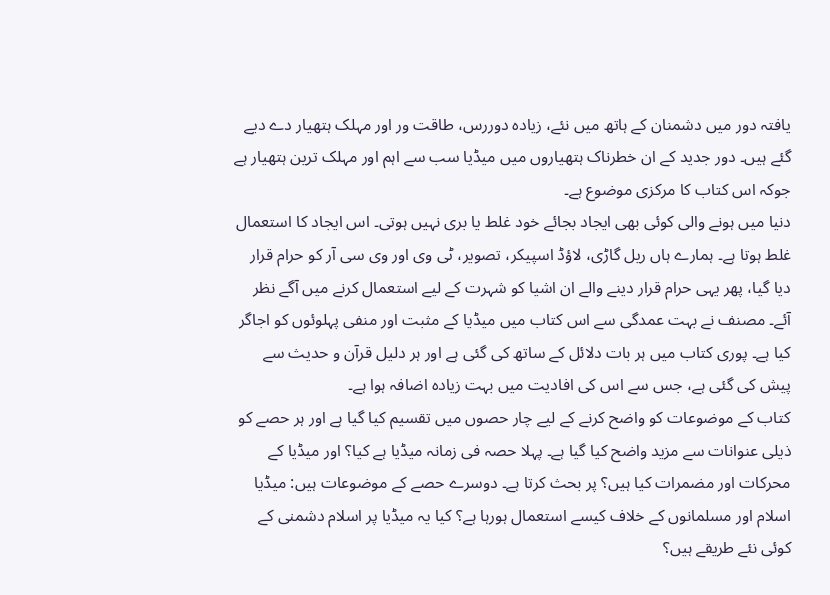یافتہ دور میں دشمنان کے ہاتھ میں نئے، زیادہ دوررس، طاقت ور اور مہلک ہتھیار دے دیے گئے ہیں۔ دور جدید کے ان خطرناک ہتھیاروں میں میڈیا سب سے اہم اور مہلک ترین ہتھیار ہے جوکہ اس کتاب کا مرکزی موضوع ہے۔
دنیا میں ہونے والی کوئی بھی ایجاد بجائے خود غلط یا بری نہیں ہوتی۔ اس ایجاد کا استعمال غلط ہوتا ہے۔ ہمارے ہاں ریل گاڑی، لاؤڈ اسپیکر، تصویر، ٹی وی اور وی سی آر کو حرام قرار دیا گیا، پھر یہی حرام قرار دینے والے ان اشیا کو شہرت کے لیے استعمال کرنے میں آگے نظر آئے۔ مصنف نے بہت عمدگی سے اس کتاب میں میڈیا کے مثبت اور منفی پہلوئوں کو اجاگر کیا ہے۔ پوری کتاب میں ہر بات دلائل کے ساتھ کی گئی ہے اور ہر دلیل قرآن و حدیث سے پیش کی گئی ہے، جس سے اس کی افادیت میں بہت زیادہ اضافہ ہوا ہے۔
کتاب کے موضوعات کو واضح کرنے کے لیے چار حصوں میں تقسیم کیا گیا ہے اور ہر حصے کو ذیلی عنوانات سے مزید واضح کیا گیا ہے۔ پہلا حصہ فی زمانہ میڈیا ہے کیا؟ اور میڈیا کے محرکات اور مضمرات کیا ہیں؟ پر بحث کرتا ہے۔ دوسرے حصے کے موضوعات ہیں: میڈیا اسلام اور مسلمانوں کے خلاف کیسے استعمال ہورہا ہے؟ کیا یہ میڈیا پر اسلام دشمنی کے کوئی نئے طریقے ہیں؟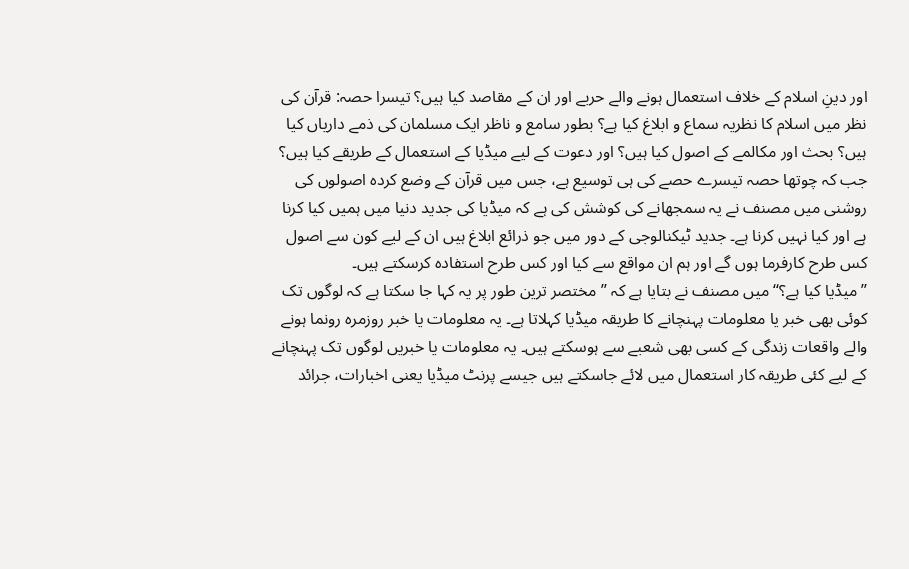اور دینِ اسلام کے خلاف استعمال ہونے والے حربے اور ان کے مقاصد کیا ہیں؟ تیسرا حصہ: قرآن کی نظر میں اسلام کا نظریہ سماع و ابلاغ کیا ہے؟ بطور سامع و ناظر ایک مسلمان کی ذمے داریاں کیا ہیں؟ بحث اور مکالمے کے اصول کیا ہیں؟ اور دعوت کے لیے میڈیا کے استعمال کے طریقے کیا ہیں؟ جب کہ چوتھا حصہ تیسرے حصے کی ہی توسیع ہے، جس میں قرآن کے وضع کردہ اصولوں کی روشنی میں مصنف نے یہ سمجھانے کی کوشش کی ہے کہ میڈیا کی جدید دنیا میں ہمیں کیا کرنا ہے اور کیا نہیں کرنا ہے۔ جدید ٹیکنالوجی کے دور میں جو ذرائع ابلاغ ہیں ان کے لیے کون سے اصول کس طرح کارفرما ہوں گے اور ہم ان مواقع سے کیا اور کس طرح استفادہ کرسکتے ہیں۔
’’میڈیا کیا ہے؟‘‘ میں مصنف نے بتایا ہے کہ ’’مختصر ترین طور پر یہ کہا جا سکتا ہے کہ لوگوں تک کوئی بھی خبر یا معلومات پہنچانے کا طریقہ میڈیا کہلاتا ہے۔ یہ معلومات یا خبر روزمرہ رونما ہونے والے واقعات زندگی کے کسی بھی شعبے سے ہوسکتے ہیں۔ یہ معلومات یا خبریں لوگوں تک پہنچانے کے لیے کئی طریقہ کار استعمال میں لائے جاسکتے ہیں جیسے پرنٹ میڈیا یعنی اخبارات، جرائد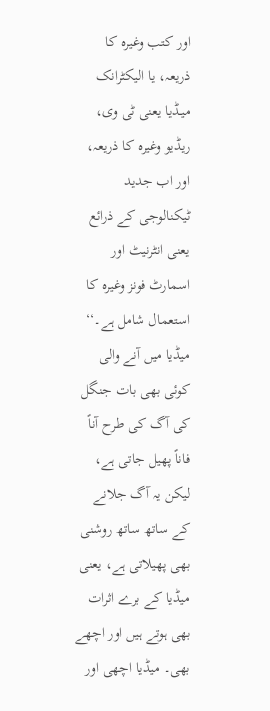اور کتب وغیرہ کا ذریعہ، یا الیکٹرانک میـڈیا یعنی ٹی وی، ریڈیو وغیرہ کا ذریعہ، اور اب جدید ٹیکنالوجی کے ذرائع یعنی انٹرنیٹ اور اسمارٹ فونز وغیرہ کا استعمال شامل ہے۔‘‘
میڈیا میں آنے والی کوئی بھی بات جنگل کی آگ کی طرح آناً فاناً پھیل جاتی ہے، لیکن یہ آگ جلانے کے ساتھ ساتھ روشنی بھی پھیلاتی ہے، یعنی میڈیا کے برے اثرات بھی ہوتے ہیں اور اچھے بھی۔ میڈیا اچھی اور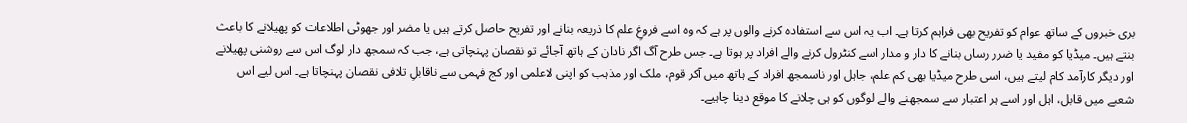بری خبروں کے ساتھ عوام کو تفریح بھی فراہم کرتا ہے۔ اب یہ اس سے استفادہ کرنے والوں پر ہے کہ وہ اسے فروغِ علم کا ذریعہ بنانے اور تفریح حاصل کرتے ہیں یا مضر اور جھوٹی اطلاعات کو پھیلانے کا باعث بنتے ہیں۔ میڈیا کو مفید یا ضرر رساں بنانے کا دار و مدار اسے کنٹرول کرنے والے افراد پر ہوتا ہے۔ جس طرح آگ اگر نادان کے ہاتھ آجائے تو نقصان پہنچاتی ہے، جب کہ سمجھ دار لوگ اس سے روشنی پھیلانے اور دیگر کارآمد کام لیتے ہیں، اسی طرح میڈیا بھی کم علم، جاہل اور ناسمجھ افراد کے ہاتھ میں آکر قوم، ملک اور مذہب کو اپنی لاعلمی اور کج فہمی سے ناقابلِ تلافی نقصان پہنچاتا ہے۔ اس لیے اس شعبے میں قابل، اہل اور اسے ہر اعتبار سے سمجھنے والے لوگوں کو ہی چلانے کا موقع دینا چاہیے۔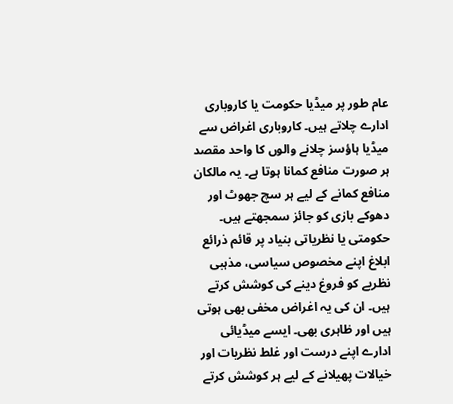عام طور پر میڈیا حکومت یا کاروباری ادارے چلاتے ہیں۔ کاروباری اغراض سے میڈیا ہاؤسز چلانے والوں کا واحد مقصد ہر صورت منافع کمانا ہوتا ہے۔ یہ مالکان منافع کمانے کے لیے ہر سچ جھوٹ اور دھوکے بازی کو جائز سمجھتے ہیں۔ حکومتی یا نظریاتی بنیاد پر قائم ذرائع ابلاغ اپنے مخصوص سیاسی، مذہبی نظریے کو فروغ دینے کی کوشش کرتے ہیں۔ ان کی یہ اغراض مخفی بھی ہوتی ہیں اور ظاہری بھی۔ ایسے میڈیائی ادارے اپنے درست اور غلط نظریات اور خیالات پھیلانے کے لیے ہر کوشش کرتے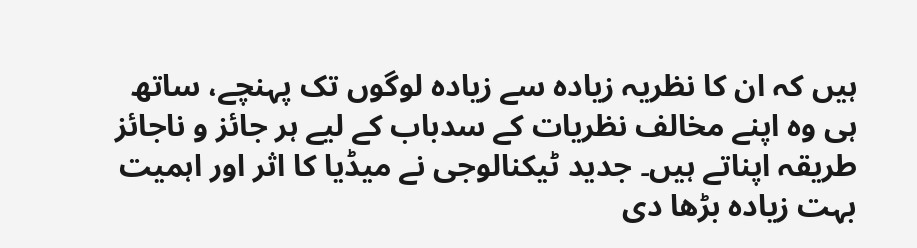ہیں کہ ان کا نظریہ زیادہ سے زیادہ لوگوں تک پہنچے، ساتھ ہی وہ اپنے مخالف نظریات کے سدباب کے لیے ہر جائز و ناجائز طریقہ اپناتے ہیں۔ جدید ٹیکنالوجی نے میڈیا کا اثر اور اہمیت بہت زیادہ بڑھا دی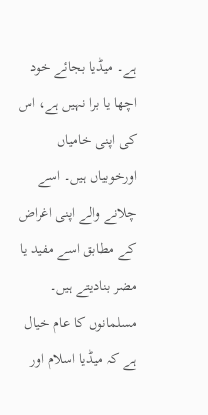ہے۔ میڈیا بجائے خود اچھا یا برا نہیں ہے، اس کی اپنی خامیاں اورخوبیاں ہیں۔ اسے چلانے والے اپنی اغراض کے مطابق اسے مفید یا مضر بنادیتے ہیں۔
مسلمانوں کا عام خیال ہے کہ میڈیا اسلام اور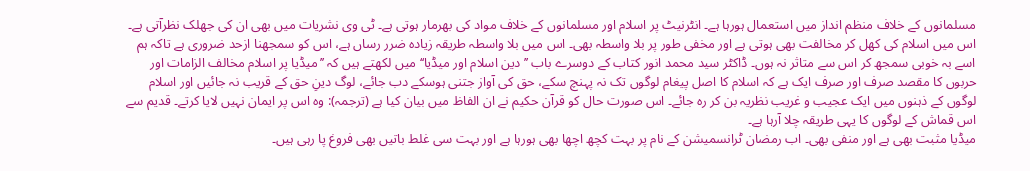مسلمانوں کے خلاف منظم انداز میں استعمال ہورہا ہے۔ انٹرنیٹ پر اسلام اور مسلمانوں کے خلاف مواد کی بھرمار ہوتی ہے۔ ٹی وی نشریات میں بھی ان کی جھلک نظرآتی ہے۔ اس میں اسلام کی کھل کر مخالفت بھی ہوتی ہے اور مخفی طور پر بلا واسطہ بھی۔ اس میں بلا واسطہ طریقہ زیادہ ضرر رساں ہے، اس کو سمجھنا ازحد ضروری ہے تاکہ ہم اسے بہ خوبی سمجھ کر اس سے متاثر نہ ہوں۔ ڈاکٹر سید محمد انور کتاب کے دوسرے باب ’’دین اسلام اور میڈیا‘‘ میں لکھتے ہیں کہ ’’میڈیا پر اسلام مخالف الزامات اور حربوں کا مقصد صرف اور صرف ایک ہے کہ اسلام کا اصل پیغام لوگوں تک نہ پہنچ سکے، حق کی آواز جتنی ہوسکے دب جائے، لوگ دینِ حق کے قریب نہ جائیں اور اسلام لوگوں کے ذہنوں میں ایک عجیب و غریب نظریہ بن کر رہ جائے۔ اس صورت حال کو قرآن حکیم نے ان الفاظ میں بیان کیا ہے (ترجمہ): وہ اس پر ایمان نہیں لایا کرتے۔ قدیم سے اس قماش کے لوگوں کا یہی طریقہ چلا آرہا ہے۔
میڈیا مثبت بھی ہے اور منفی بھی۔ اب رمضان ٹرانسمیشن کے نام پر بہت کچھ اچھا بھی ہورہا ہے اور بہت سی غلط باتیں بھی فروغ پا رہی ہیں۔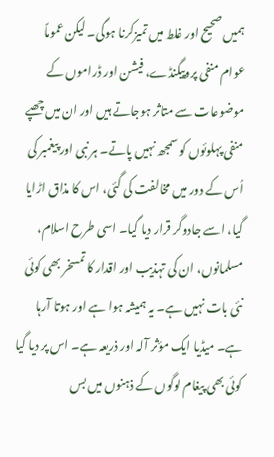ہمیں صحیح اور غلط میں تمیزکرنا ہوگی۔ لیکن عموماً عوام منفی پروپیگنڈے، فیشن اور ڈراموں کے موضوعات سے متاثر ہوجاتے ہیں اور ان میں چھپے منفی پہلوئوں کو سمجھ نہیں پاتے۔ ہر نبی اور پیغمبر کی اُس کے دور میں مخالفت کی گئی، اس کا مذاق اڑایا گیا، اسے جادوگر قرار دیا گیا۔ اسی طرح اسلام، مسلمانوں، ان کی تہذیب اور اقدار کا تمسخر بھی کوئی نئی بات نہیں ہے۔ یہ ہمیشہ ہوا ہے اور ہوتا آرہا ہے۔ میڈیا ایک مؤثر آلہ اور ذریعہ ہے۔ اس پر دیا گیا کوئی بھی پیغام لوگوں کے ذہنوں میں بس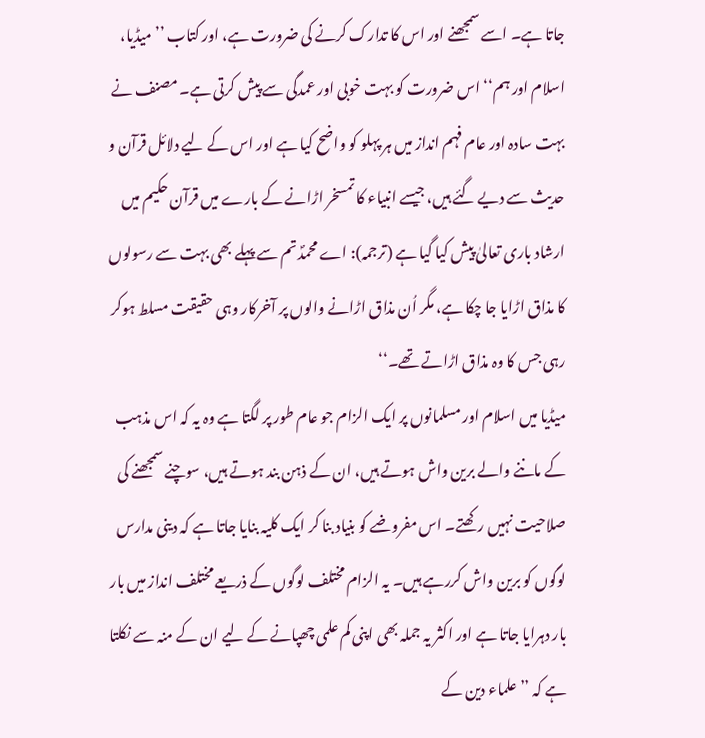جاتا ہے۔ اسے سمجھنے اور اس کا تدارک کرنے کی ضرورت ہے، اور کتاب ’’میڈیا، اسلام اور ہم‘‘ اس ضرورت کو بہت خوبی اور عمدگی سے پیش کرتی ہے۔ مصنف نے بہت سادہ اور عام فہم انداز میں ہر پہلو کو واضح کیا ہے اور اس کے لیے دلائل قرآن و حدیث سے دیے گئے ہیں، جیسے انبیاء کا تمسخر اڑانے کے بارے میں قرآن حکیم میں ارشاد باری تعالیٰ پیش کیا گیا ہے (ترجمہ): اے محمدؐ تم سے پہلے بھی بہت سے رسولوں کا مذاق اڑایا جا چکا ہے، مگر اُن مذاق اڑانے والوں پر آخرکار وہی حقیقت مسلط ہوکر رہی جس کا وہ مذاق اڑاتے تھے۔‘‘
میڈیا میں اسلام اور مسلمانوں پر ایک الزام جو عام طور پر لگتا ہے وہ یہ کہ اس مذہب کے ماننے والے برین واش ہوتے ہیں، ان کے ذہن بند ہوتے ہیں، سوچنے سمجھنے کی صلاحیت نہیں رکھتے۔ اس مفروضے کو بنیاد بنا کر ایک کلیہ بنایا جاتا ہے کہ دینی مدارس لوگوں کو برین واش کررہے ہیں۔ یہ الزام مختلف لوگوں کے ذریعے مختلف انداز میں بار بار دہرایا جاتا ہے اور اکثر یہ جملہ بھی اپنی کم علمی چھپانے کے لیے ان کے منہ سے نکلتا ہے کہ ’’علماء دین کے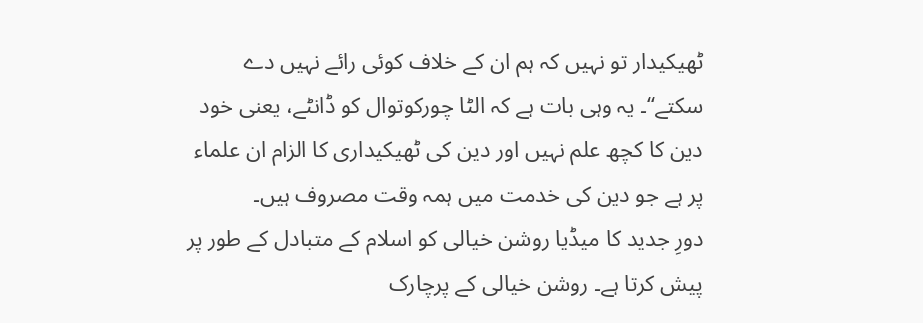ٹھیکیدار تو نہیں کہ ہم ان کے خلاف کوئی رائے نہیں دے سکتے‘‘۔ یہ وہی بات ہے کہ الٹا چورکوتوال کو ڈانٹے، یعنی خود دین کا کچھ علم نہیں اور دین کی ٹھیکیداری کا الزام ان علماء پر ہے جو دین کی خدمت میں ہمہ وقت مصروف ہیں۔
دورِ جدید کا میڈیا روشن خیالی کو اسلام کے متبادل کے طور پر پیش کرتا ہے۔ روشن خیالی کے پرچارک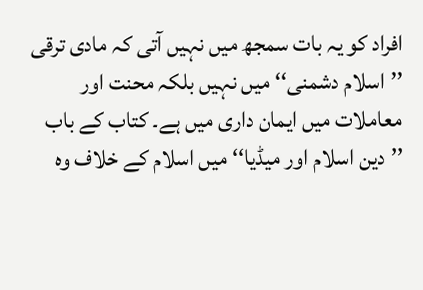افراد کو یہ بات سمجھ میں نہیں آتی کہ مادی ترقی ’’اسلام دشمنی‘‘ میں نہیں بلکہ محنت اور معاملات میں ایمان داری میں ہے۔ کتاب کے باب ’’دین اسلام اور میڈیا‘‘ میں اسلام کے خلاف وہ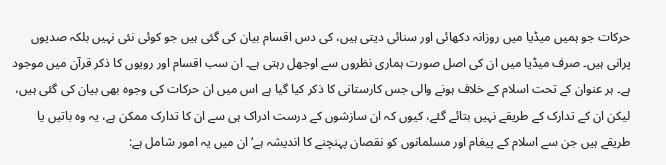حرکات جو ہمیں میڈیا میں روزانہ دکھائی اور سنائی دیتی ہیں، کی دس اقسام بیان کی گئی ہیں جو کوئی نئی نہیں بلکہ صدیوں پرانی ہیں۔ صرف میڈیا میں ان کی اصل صورت ہماری نظروں سے اوجھل رہتی ہے۔ ان سب اقسام اور رویوں کا ذکر قرآن میں موجود ہے۔ ہر عنوان کے تحت اسلام کے خلاف ہونے والی جس کارستانی کا ذکر کیا گیا ہے اس میں ان حرکات کی وجوہ بھی بیان کی گئی ہیں، لیکن ان کے تدارک کے طریقے نہیں بتائے گئے، کیوں کہ ان سازشوں کے درست ادراک ہی سے ان کا تدارک ممکن ہے، یہ وہ باتیں یا طریقے ہیں جن سے اسلام کے پیغام اور مسلمانوں کو نقصان پہنچنے کا اندیشہ ہے‘ ان میں یہ امور شامل ہے: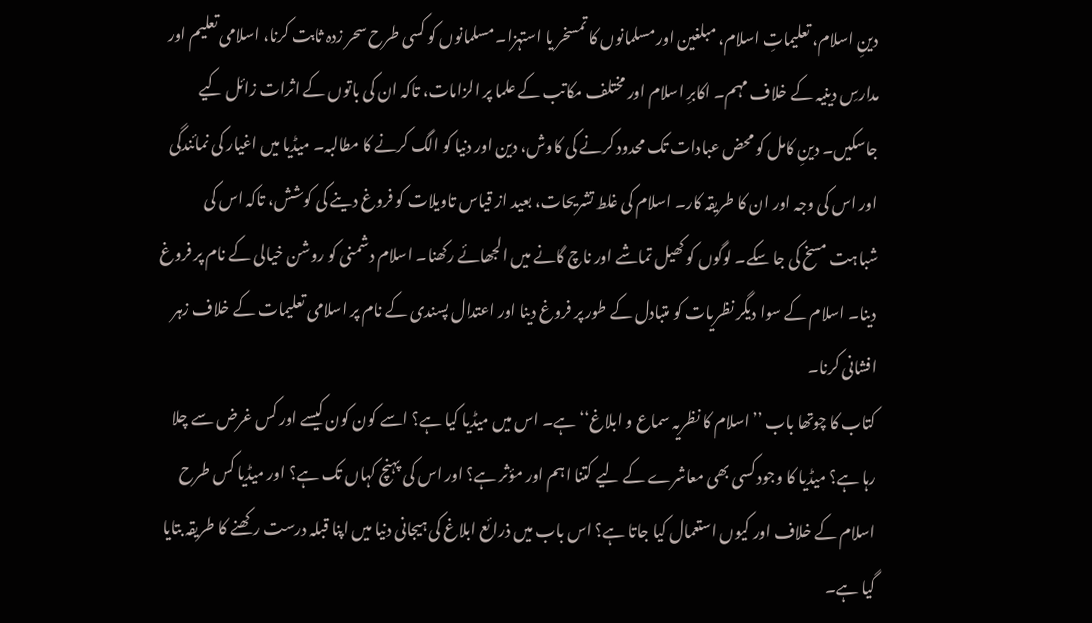دینِ اسلام، تعلیماتِ اسلام، مبلغین اور مسلمانوں کا تمسخر یا استہزا۔ مسلمانوں کو کسی طرح سحر زدہ ثابت کرنا، اسلامی تعلیم اور مدارسِ دینیہ کے خلاف مہم۔ اکابرِ اسلام اور مختلف مکاتب کے علما پر الزامات، تاکہ ان کی باتوں کے اثرات زائل کیے جاسکیں۔ دینِ کامل کو محض عبادات تک محدود کرنے کی کاوش، دین اور دنیا کو الگ کرنے کا مطالبہ۔ میڈیا میں اغیار کی نمائندگی اور اس کی وجہ اور ان کا طریقہ کار۔ اسلام کی غلط تشریحات، بعید از قیاس تاویلات کو فروغ دینے کی کوشش، تاکہ اس کی شباہت مسخ کی جا سکے۔ لوگوں کو کھیل تماشے اور ناچ گانے میں الجھائے رکھنا۔ اسلام دشمنی کو روشن خیالی کے نام پر فروغ دینا۔ اسلام کے سوا دیگر نظریات کو متبادل کے طور پر فروغ دینا اور اعتدال پسندی کے نام پر اسلامی تعلیمات کے خلاف زہر افشانی کرنا۔
کتاب کا چوتھا باب ’’اسلام کا نظریہ سماع و ابلاغ‘‘ ہے۔ اس میں میڈیا کیا ہے؟ اسے کون کون کیسے اور کس غرض سے چلا رہا ہے؟ میڈیا کا وجود کسی بھی معاشرے کے لیے کتنا اہم اور مؤثر ہے؟ اور اس کی پہنچ کہاں تک ہے؟ اور میڈیا کس طرح اسلام کے خلاف اور کیوں استعمال کیا جاتا ہے؟ اس باب میں ذرائع ابلاغ کی ہیجانی دنیا میں اپنا قبلہ درست رکھنے کا طریقہ بتایا گیا ہے۔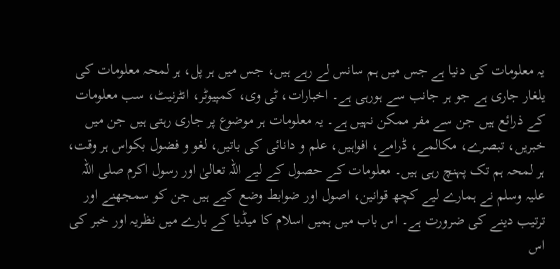یہ معلومات کی دنیا ہے جس میں ہم سانس لے رہے ہیں، جس میں ہر پل، ہر لمحہ معلومات کی یلغار جاری ہے جو ہر جانب سے ہورہی ہے۔ اخبارات، ٹی وی، کمپیوٹر، انٹرنیٹ، سب معلومات کے ذرائع ہیں جن سے مفر ممکن نہیں ہے۔ یہ معلومات ہر موضوع پر جاری رہتی ہیں جن میں خبریں، تبصرے، مکالمے، ڈرامے، افواہیں، علم و دانائی کی باتیں، لغو و فضول بکواس ہر وقت، ہر لمحہ ہم تک پہنچ رہی ہیں۔ معلومات کے حصول کے لیے اللہ تعالیٰ اور رسول اکرم صلی اللہ علیہ وسلم نے ہمارے لیے کچھ قوانین، اصول اور ضوابط وضع کیے ہیں جن کو سمجھنے اور ترتیب دینے کی ضرورت ہے۔ اس باب میں ہمیں اسلام کا میڈیا کے بارے میں نظریہ اور خبر کی اس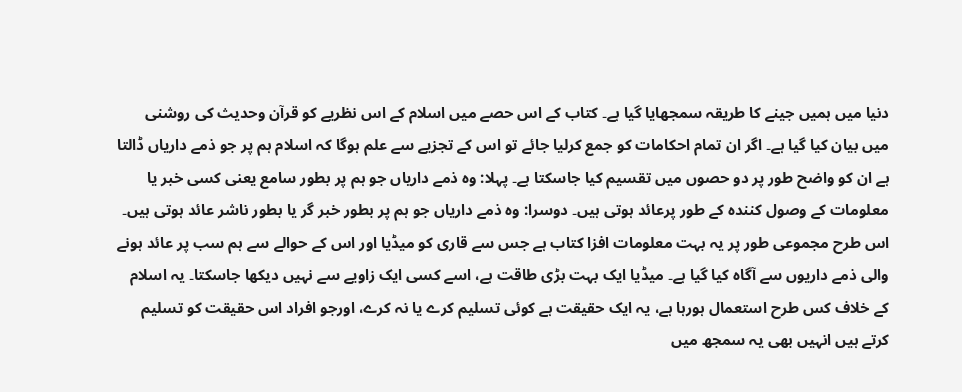دنیا میں ہمیں جینے کا طریقہ سمجھایا گیا ہے۔ کتاب کے اس حصے میں اسلام کے اس نظریے کو قرآن وحدیث کی روشنی میں بیان کیا گیا ہے۔ اگر ان تمام احکامات کو جمع کرلیا جائے تو اس کے تجزیے سے علم ہوگا کہ اسلام ہم پر جو ذمے داریاں ڈالتا ہے ان کو واضح طور پر دو حصوں میں تقسیم کیا جاسکتا ہے۔ پہلا: وہ ذمے داریاں جو ہم پر بطور سامع یعنی کسی خبر یا معلومات کے وصول کنندہ کے طور پرعائد ہوتی ہیں۔ دوسرا: وہ ذمے داریاں جو ہم پر بطور خبر گر یا بطور ناشر عائد ہوتی ہیں۔
اس طرح مجموعی طور پر یہ بہت معلومات افزا کتاب ہے جس سے قاری کو میڈیا اور اس کے حوالے سے ہم سب پر عائد ہونے والی ذمے داریوں سے آگاہ کیا گیا ہے۔ میڈیا ایک بہت بڑی طاقت ہے، اسے کسی ایک زاویے سے نہیں دیکھا جاسکتا۔ یہ اسلام کے خلاف کس طرح استعمال ہورہا ہے، یہ ایک حقیقت ہے کوئی تسلیم کرے یا نہ کرے، اورجو افراد اس حقیقت کو تسلیم کرتے ہیں انہیں بھی یہ سمجھ میں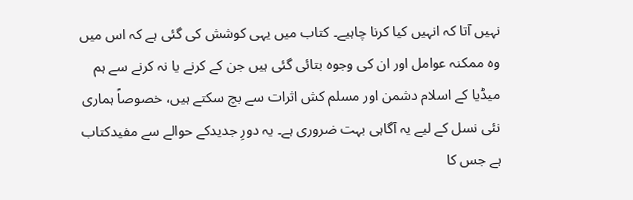نہیں آتا کہ انہیں کیا کرنا چاہیے۔ کتاب میں یہی کوشش کی گئی ہے کہ اس میں وہ ممکنہ عوامل اور ان کی وجوہ بتائی گئی ہیں جن کے کرنے یا نہ کرنے سے ہم میڈیا کے اسلام دشمن اور مسلم کش اثرات سے بچ سکتے ہیں، خصوصاً ہماری نئی نسل کے لیے یہ آگاہی بہت ضروری ہے۔ یہ دورِ جدیدکے حوالے سے مفیدکتاب ہے جس کا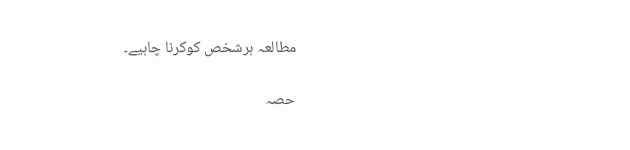مطالعہ ہرشخص کوکرنا چاہیے۔

حصہ